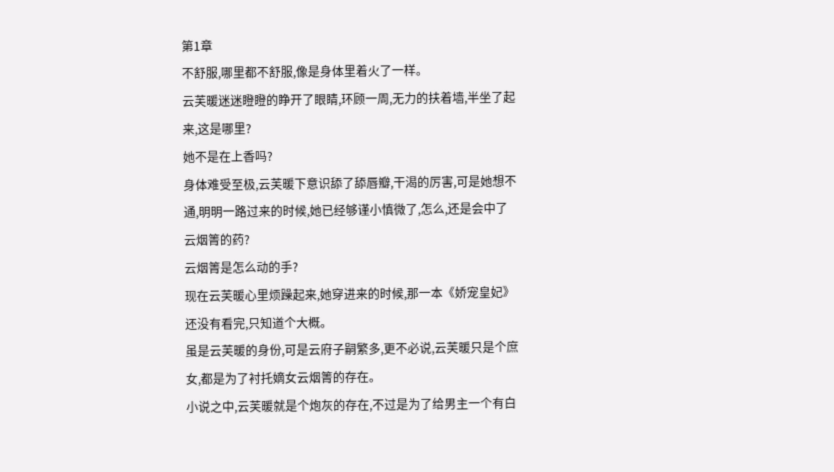第1章
不舒服,哪里都不舒服,像是身体里着火了一样。
云芙暖迷迷瞪瞪的睁开了眼睛,环顾一周,无力的扶着墙,半坐了起来,这是哪里?
她不是在上香吗?
身体难受至极,云芙暖下意识舔了舔唇瓣,干渴的厉害,可是她想不通,明明一路过来的时候,她已经够谨小慎微了,怎么,还是会中了云烟箐的药?
云烟箐是怎么动的手?
现在云芙暖心里烦躁起来,她穿进来的时候,那一本《娇宠皇妃》还没有看完,只知道个大概。
虽是云芙暖的身份,可是云府子嗣繁多,更不必说,云芙暖只是个庶女,都是为了衬托嫡女云烟箐的存在。
小说之中,云芙暖就是个炮灰的存在,不过是为了给男主一个有白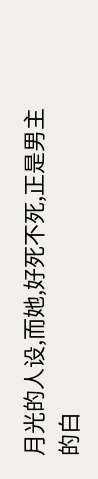月光的人设,而她,好死不死,正是男主的白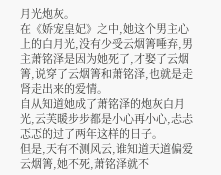月光炮灰。
在《娇宠皇妃》之中,她这个男主心上的白月光,没有少受云烟箐唾弃,男主萧铭泽是因为她死了,才娶了云烟箐,说穿了云烟箐和萧铭泽,也就是走肾走出来的爱情。
自从知道她成了萧铭泽的炮灰白月光,云芙暖步步都是小心再小心,忐忐忑忑的过了两年这样的日子。
但是,天有不测风云,谁知道天道偏爱云烟箐,她不死,萧铭泽就不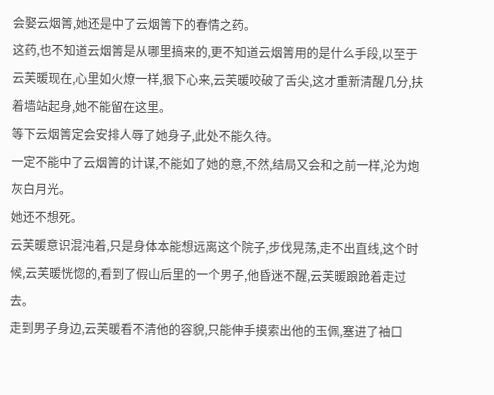会娶云烟箐,她还是中了云烟箐下的春情之药。
这药,也不知道云烟箐是从哪里搞来的,更不知道云烟箐用的是什么手段,以至于云芙暖现在,心里如火燎一样,狠下心来,云芙暖咬破了舌尖,这才重新清醒几分,扶着墙站起身,她不能留在这里。
等下云烟箐定会安排人辱了她身子,此处不能久待。
一定不能中了云烟箐的计谋,不能如了她的意,不然,结局又会和之前一样,沦为炮灰白月光。
她还不想死。
云芙暖意识混沌着,只是身体本能想远离这个院子,步伐晃荡,走不出直线,这个时候,云芙暖恍惚的,看到了假山后里的一个男子,他昏迷不醒,云芙暖踉跄着走过去。
走到男子身边,云芙暖看不清他的容貌,只能伸手摸索出他的玉佩,塞进了袖口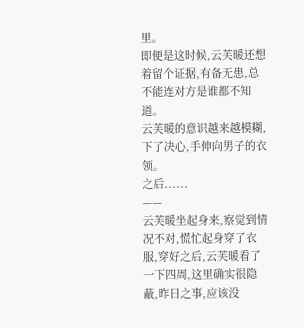里。
即便是这时候,云芙暖还想着留个证据,有备无患,总不能连对方是谁都不知道。
云芙暖的意识越来越模糊,下了决心,手伸向男子的衣领。
之后......
——
云芙暖坐起身来,察觉到情况不对,慌忙起身穿了衣服,穿好之后,云芙暖看了一下四周,这里确实很隐蔽,昨日之事,应该没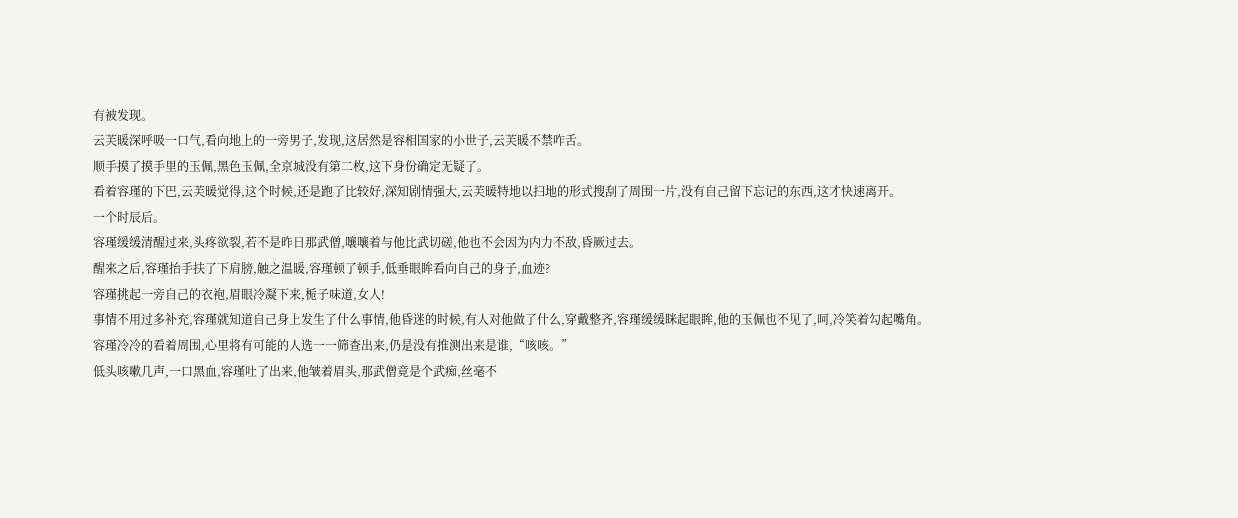有被发现。
云芙暖深呼吸一口气,看向地上的一旁男子,发现,这居然是容相国家的小世子,云芙暖不禁咋舌。
顺手摸了摸手里的玉佩,黑色玉佩,全京城没有第二枚,这下身份确定无疑了。
看着容瑾的下巴,云芙暖觉得,这个时候,还是跑了比较好,深知剧情强大,云芙暖特地以扫地的形式搜刮了周围一片,没有自己留下忘记的东西,这才快速离开。
一个时辰后。
容瑾缓缓清醒过来,头疼欲裂,若不是昨日那武僧,嚷嚷着与他比武切磋,他也不会因为内力不敌,昏厥过去。
醒来之后,容瑾抬手扶了下肩膀,触之温暖,容瑾顿了顿手,低垂眼眸看向自己的身子,血迹?
容瑾挑起一旁自己的衣袍,眉眼冷凝下来,栀子味道,女人!
事情不用过多补充,容瑾就知道自己身上发生了什么事情,他昏迷的时候,有人对他做了什么,穿戴整齐,容瑾缓缓眯起眼眸,他的玉佩也不见了,呵,冷笑着勾起嘴角。
容瑾冷冷的看着周围,心里将有可能的人选一一筛查出来,仍是没有推测出来是谁,“咳咳。”
低头咳嗽几声,一口黑血,容瑾吐了出来,他皱着眉头,那武僧竟是个武痴,丝毫不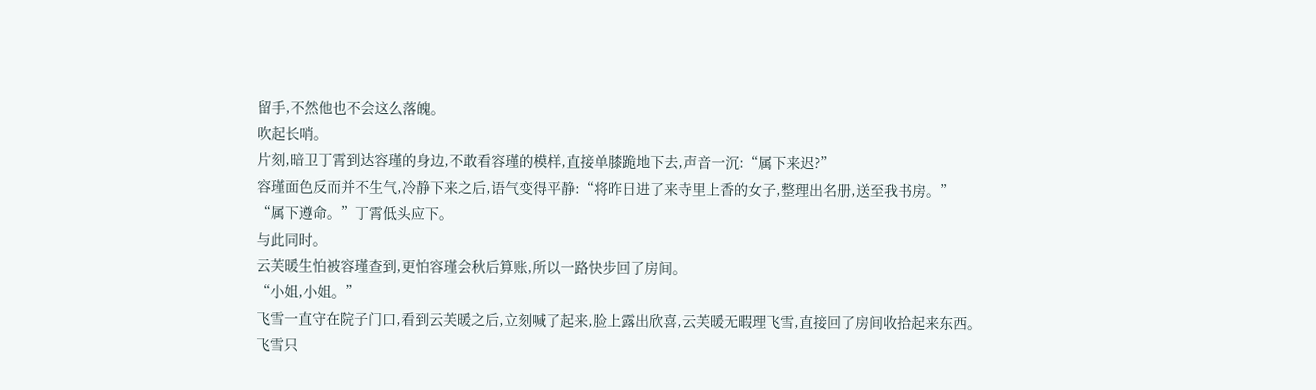留手,不然他也不会这么落魄。
吹起长哨。
片刻,暗卫丁霄到达容瑾的身边,不敢看容瑾的模样,直接单膝跪地下去,声音一沉:“属下来迟?”
容瑾面色反而并不生气,冷静下来之后,语气变得平静:“将昨日进了来寺里上香的女子,整理出名册,送至我书房。”
“属下遵命。”丁霄低头应下。
与此同时。
云芙暖生怕被容瑾查到,更怕容瑾会秋后算账,所以一路快步回了房间。
“小姐,小姐。”
飞雪一直守在院子门口,看到云芙暖之后,立刻喊了起来,脸上露出欣喜,云芙暖无暇理飞雪,直接回了房间收拾起来东西。
飞雪只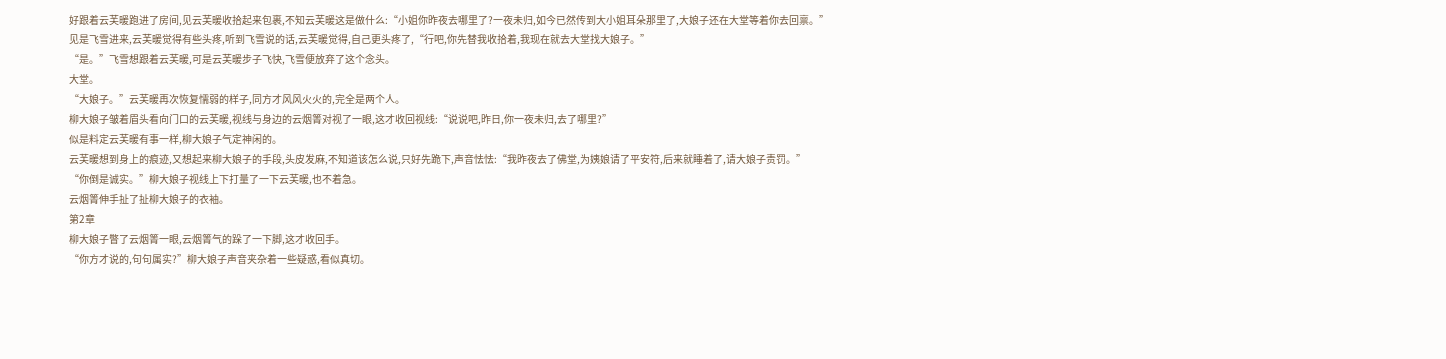好跟着云芙暖跑进了房间,见云芙暖收拾起来包裹,不知云芙暖这是做什么:“小姐你昨夜去哪里了?一夜未归,如今已然传到大小姐耳朵那里了,大娘子还在大堂等着你去回禀。”
见是飞雪进来,云芙暖觉得有些头疼,听到飞雪说的话,云芙暖觉得,自己更头疼了,“行吧,你先替我收拾着,我现在就去大堂找大娘子。”
“是。”飞雪想跟着云芙暖,可是云芙暖步子飞快,飞雪便放弃了这个念头。
大堂。
“大娘子。”云芙暖再次恢复懦弱的样子,同方才风风火火的,完全是两个人。
柳大娘子皱着眉头看向门口的云芙暖,视线与身边的云烟箐对视了一眼,这才收回视线:“说说吧,昨日,你一夜未归,去了哪里?”
似是料定云芙暖有事一样,柳大娘子气定神闲的。
云芙暖想到身上的痕迹,又想起来柳大娘子的手段,头皮发麻,不知道该怎么说,只好先跪下,声音怯怯:“我昨夜去了佛堂,为姨娘请了平安符,后来就睡着了,请大娘子责罚。”
“你倒是诚实。”柳大娘子视线上下打量了一下云芙暖,也不着急。
云烟箐伸手扯了扯柳大娘子的衣袖。
第2章
柳大娘子瞥了云烟箐一眼,云烟箐气的跺了一下脚,这才收回手。
“你方才说的,句句属实?”柳大娘子声音夹杂着一些疑惑,看似真切。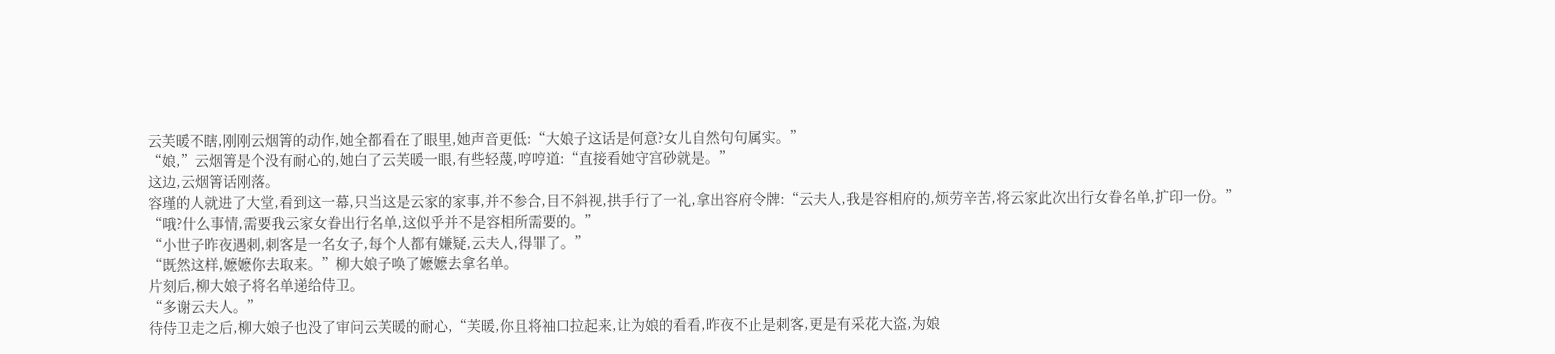云芙暖不瞎,刚刚云烟箐的动作,她全都看在了眼里,她声音更低:“大娘子这话是何意?女儿自然句句属实。”
“娘,”云烟箐是个没有耐心的,她白了云芙暖一眼,有些轻蔑,哼哼道:“直接看她守宫砂就是。”
这边,云烟箐话刚落。
容瑾的人就进了大堂,看到这一幕,只当这是云家的家事,并不参合,目不斜视,拱手行了一礼,拿出容府令牌:“云夫人,我是容相府的,烦劳辛苦,将云家此次出行女眷名单,扩印一份。”
“哦?什么事情,需要我云家女眷出行名单,这似乎并不是容相所需要的。”
“小世子昨夜遇刺,刺客是一名女子,每个人都有嫌疑,云夫人,得罪了。”
“既然这样,嬷嬷你去取来。”柳大娘子唤了嬷嬷去拿名单。
片刻后,柳大娘子将名单递给侍卫。
“多谢云夫人。”
待侍卫走之后,柳大娘子也没了审问云芙暖的耐心,“芙暖,你且将袖口拉起来,让为娘的看看,昨夜不止是刺客,更是有采花大盗,为娘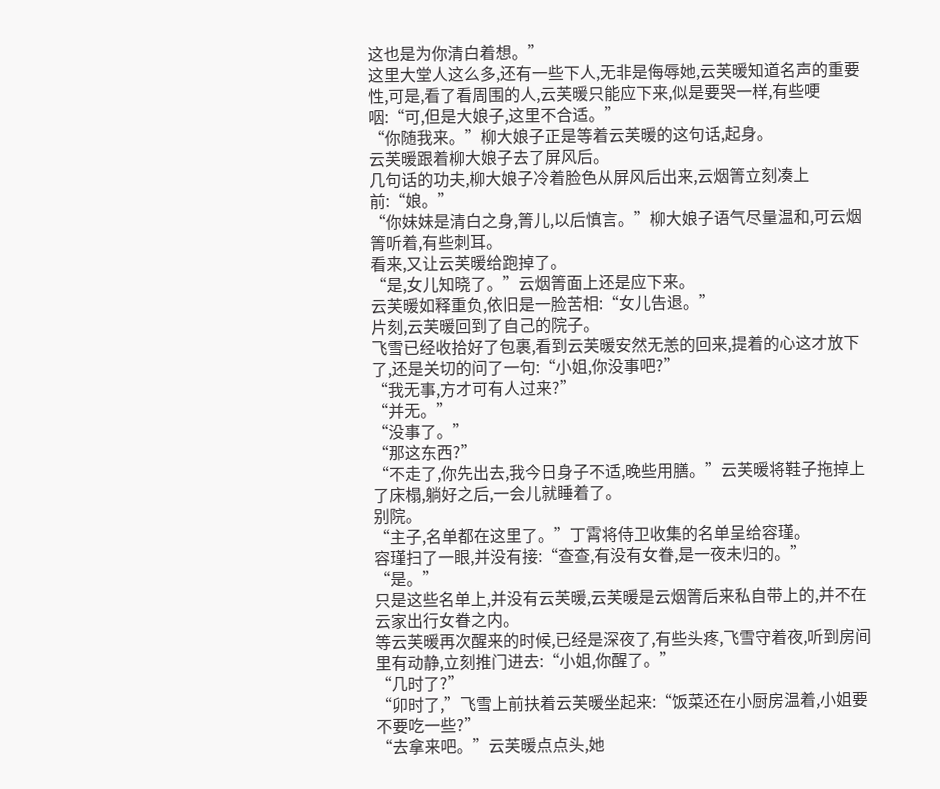这也是为你清白着想。”
这里大堂人这么多,还有一些下人,无非是侮辱她,云芙暖知道名声的重要性,可是,看了看周围的人,云芙暖只能应下来,似是要哭一样,有些哽咽:“可,但是大娘子,这里不合适。”
“你随我来。”柳大娘子正是等着云芙暖的这句话,起身。
云芙暖跟着柳大娘子去了屏风后。
几句话的功夫,柳大娘子冷着脸色从屏风后出来,云烟箐立刻凑上前:“娘。”
“你妹妹是清白之身,箐儿,以后慎言。”柳大娘子语气尽量温和,可云烟箐听着,有些刺耳。
看来,又让云芙暖给跑掉了。
“是,女儿知晓了。”云烟箐面上还是应下来。
云芙暖如释重负,依旧是一脸苦相:“女儿告退。”
片刻,云芙暖回到了自己的院子。
飞雪已经收拾好了包裹,看到云芙暖安然无恙的回来,提着的心这才放下了,还是关切的问了一句:“小姐,你没事吧?”
“我无事,方才可有人过来?”
“并无。”
“没事了。”
“那这东西?”
“不走了,你先出去,我今日身子不适,晚些用膳。”云芙暖将鞋子拖掉上了床榻,躺好之后,一会儿就睡着了。
别院。
“主子,名单都在这里了。”丁霄将侍卫收集的名单呈给容瑾。
容瑾扫了一眼,并没有接:“查查,有没有女眷,是一夜未归的。”
“是。”
只是这些名单上,并没有云芙暖,云芙暖是云烟箐后来私自带上的,并不在云家出行女眷之内。
等云芙暖再次醒来的时候,已经是深夜了,有些头疼,飞雪守着夜,听到房间里有动静,立刻推门进去:“小姐,你醒了。”
“几时了?”
“卯时了,”飞雪上前扶着云芙暖坐起来:“饭菜还在小厨房温着,小姐要不要吃一些?”
“去拿来吧。”云芙暖点点头,她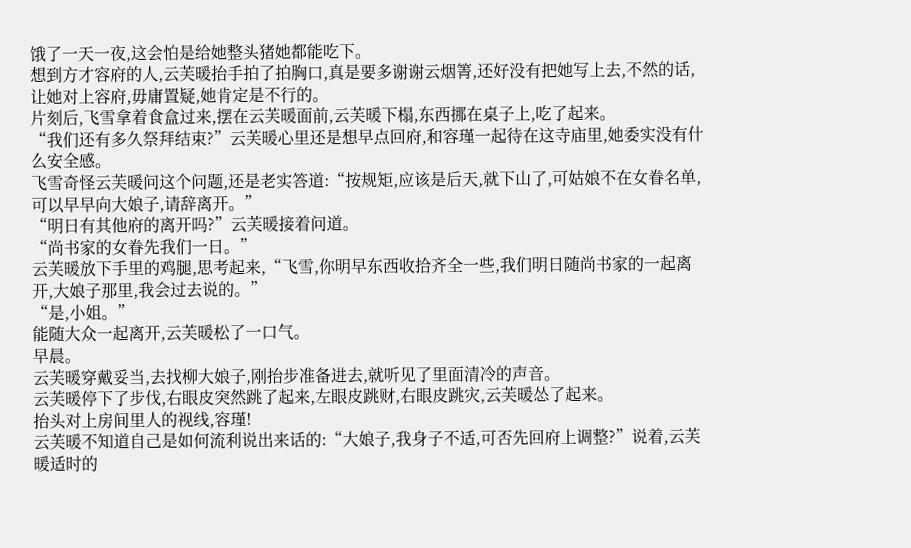饿了一天一夜,这会怕是给她整头猪她都能吃下。
想到方才容府的人,云芙暖抬手拍了拍胸口,真是要多谢谢云烟箐,还好没有把她写上去,不然的话,让她对上容府,毋庸置疑,她肯定是不行的。
片刻后,飞雪拿着食盒过来,摆在云芙暖面前,云芙暖下榻,东西挪在桌子上,吃了起来。
“我们还有多久祭拜结束?”云芙暖心里还是想早点回府,和容瑾一起待在这寺庙里,她委实没有什么安全感。
飞雪奇怪云芙暖问这个问题,还是老实答道:“按规矩,应该是后天,就下山了,可姑娘不在女眷名单,可以早早向大娘子,请辞离开。”
“明日有其他府的离开吗?”云芙暖接着问道。
“尚书家的女眷先我们一日。”
云芙暖放下手里的鸡腿,思考起来,“飞雪,你明早东西收拾齐全一些,我们明日随尚书家的一起离开,大娘子那里,我会过去说的。”
“是,小姐。”
能随大众一起离开,云芙暖松了一口气。
早晨。
云芙暖穿戴妥当,去找柳大娘子,刚抬步准备进去,就听见了里面清冷的声音。
云芙暖停下了步伐,右眼皮突然跳了起来,左眼皮跳财,右眼皮跳灾,云芙暖怂了起来。
抬头对上房间里人的视线,容瑾!
云芙暖不知道自己是如何流利说出来话的:“大娘子,我身子不适,可否先回府上调整?”说着,云芙暖适时的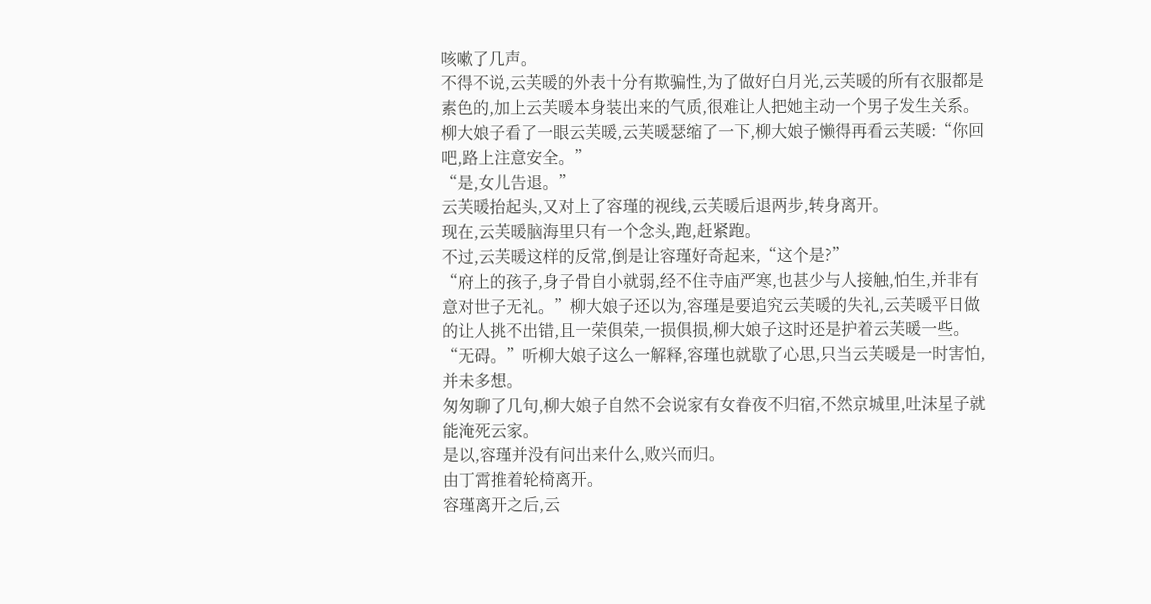咳嗽了几声。
不得不说,云芙暖的外表十分有欺骗性,为了做好白月光,云芙暖的所有衣服都是素色的,加上云芙暖本身装出来的气质,很难让人把她主动一个男子发生关系。
柳大娘子看了一眼云芙暖,云芙暖瑟缩了一下,柳大娘子懒得再看云芙暖:“你回吧,路上注意安全。”
“是,女儿告退。”
云芙暖抬起头,又对上了容瑾的视线,云芙暖后退两步,转身离开。
现在,云芙暖脑海里只有一个念头,跑,赶紧跑。
不过,云芙暖这样的反常,倒是让容瑾好奇起来,“这个是?”
“府上的孩子,身子骨自小就弱,经不住寺庙严寒,也甚少与人接触,怕生,并非有意对世子无礼。”柳大娘子还以为,容瑾是要追究云芙暖的失礼,云芙暖平日做的让人挑不出错,且一荣俱荣,一损俱损,柳大娘子这时还是护着云芙暖一些。
“无碍。”听柳大娘子这么一解释,容瑾也就歇了心思,只当云芙暖是一时害怕,并未多想。
匆匆聊了几句,柳大娘子自然不会说家有女眷夜不归宿,不然京城里,吐沫星子就能淹死云家。
是以,容瑾并没有问出来什么,败兴而归。
由丁霄推着轮椅离开。
容瑾离开之后,云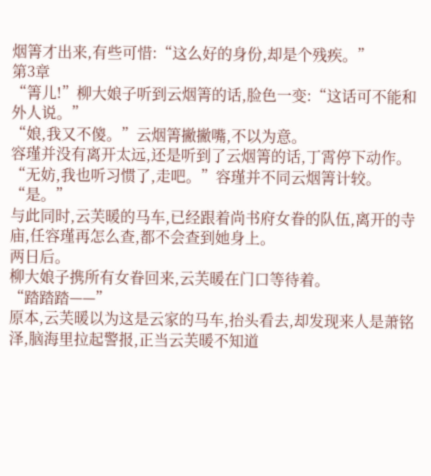烟箐才出来,有些可惜:“这么好的身份,却是个残疾。”
第3章
“箐儿!”柳大娘子听到云烟箐的话,脸色一变:“这话可不能和外人说。”
“娘,我又不傻。”云烟箐撇撇嘴,不以为意。
容瑾并没有离开太远,还是听到了云烟箐的话,丁霄停下动作。
“无妨,我也听习惯了,走吧。”容瑾并不同云烟箐计较。
“是。”
与此同时,云芙暖的马车,已经跟着尚书府女眷的队伍,离开的寺庙,任容瑾再怎么查,都不会查到她身上。
两日后。
柳大娘子携所有女眷回来,云芙暖在门口等待着。
“踏踏踏——”
原本,云芙暖以为这是云家的马车,抬头看去,却发现来人是萧铭泽,脑海里拉起警报,正当云芙暖不知道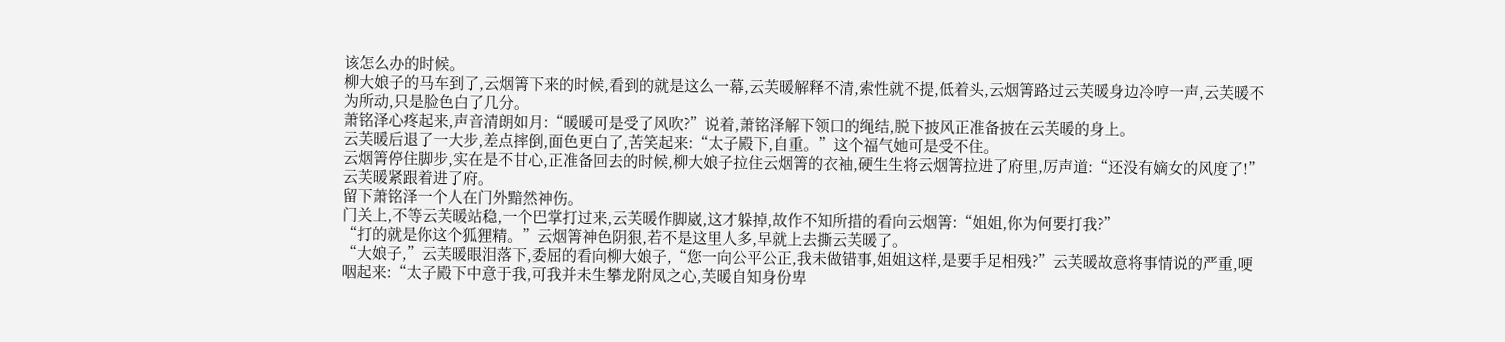该怎么办的时候。
柳大娘子的马车到了,云烟箐下来的时候,看到的就是这么一幕,云芙暖解释不清,索性就不提,低着头,云烟箐路过云芙暖身边冷哼一声,云芙暖不为所动,只是脸色白了几分。
萧铭泽心疼起来,声音清朗如月:“暖暖可是受了风吹?”说着,萧铭泽解下领口的绳结,脱下披风正准备披在云芙暖的身上。
云芙暖后退了一大步,差点摔倒,面色更白了,苦笑起来:“太子殿下,自重。”这个福气她可是受不住。
云烟箐停住脚步,实在是不甘心,正准备回去的时候,柳大娘子拉住云烟箐的衣袖,硬生生将云烟箐拉进了府里,厉声道:“还没有嫡女的风度了!”
云芙暖紧跟着进了府。
留下萧铭泽一个人在门外黯然神伤。
门关上,不等云芙暖站稳,一个巴掌打过来,云芙暖作脚崴,这才躲掉,故作不知所措的看向云烟箐:“姐姐,你为何要打我?”
“打的就是你这个狐狸精。”云烟箐神色阴狠,若不是这里人多,早就上去撕云芙暖了。
“大娘子,”云芙暖眼泪落下,委屈的看向柳大娘子,“您一向公平公正,我未做错事,姐姐这样,是要手足相残?”云芙暖故意将事情说的严重,哽咽起来:“太子殿下中意于我,可我并未生攀龙附凤之心,芙暖自知身份卑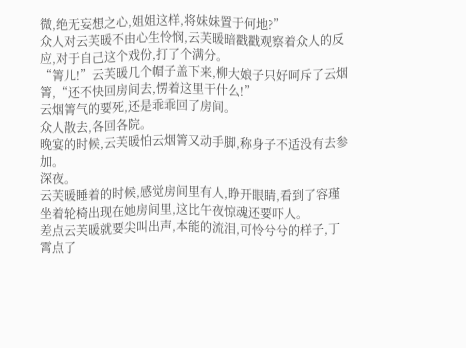微,绝无妄想之心,姐姐这样,将妹妹置于何地?”
众人对云芙暖不由心生怜悯,云芙暖暗戳戳观察着众人的反应,对于自己这个戏份,打了个满分。
“箐儿!”云芙暖几个帽子盖下来,柳大娘子只好呵斥了云烟箐,“还不快回房间去,愣着这里干什么!”
云烟箐气的要死,还是乖乖回了房间。
众人散去,各回各院。
晚宴的时候,云芙暖怕云烟箐又动手脚,称身子不适没有去参加。
深夜。
云芙暖睡着的时候,感觉房间里有人,睁开眼睛,看到了容瑾坐着轮椅出现在她房间里,这比午夜惊魂还要吓人。
差点云芙暖就要尖叫出声,本能的流泪,可怜兮兮的样子,丁霄点了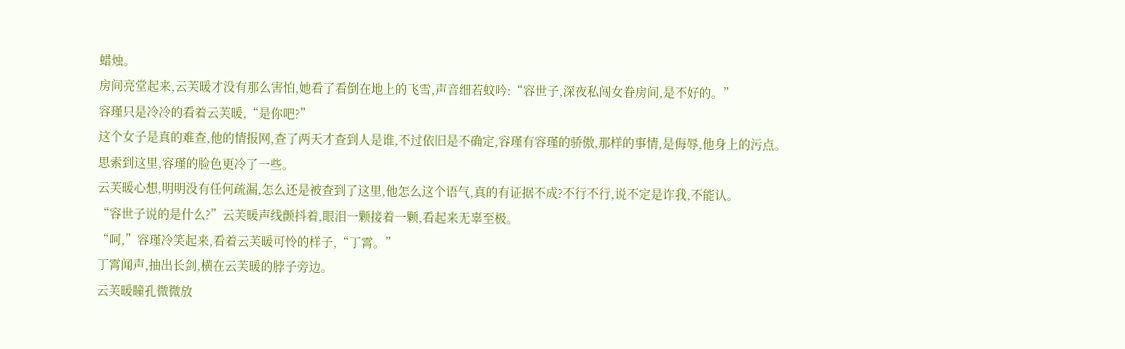蜡烛。
房间亮堂起来,云芙暖才没有那么害怕,她看了看倒在地上的飞雪,声音细若蚊吟:“容世子,深夜私闯女眷房间,是不好的。”
容瑾只是冷冷的看着云芙暖,“是你吧?”
这个女子是真的难查,他的情报网,查了两天才查到人是谁,不过依旧是不确定,容瑾有容瑾的骄傲,那样的事情,是侮辱,他身上的污点。
思索到这里,容瑾的脸色更冷了一些。
云芙暖心想,明明没有任何疏漏,怎么还是被查到了这里,他怎么这个语气,真的有证据不成?不行不行,说不定是诈我,不能认。
“容世子说的是什么?”云芙暖声线颤抖着,眼泪一颗接着一颗,看起来无辜至极。
“呵,”容瑾冷笑起来,看着云芙暖可怜的样子,“丁霄。”
丁霄闻声,抽出长剑,横在云芙暖的脖子旁边。
云芙暖瞳孔微微放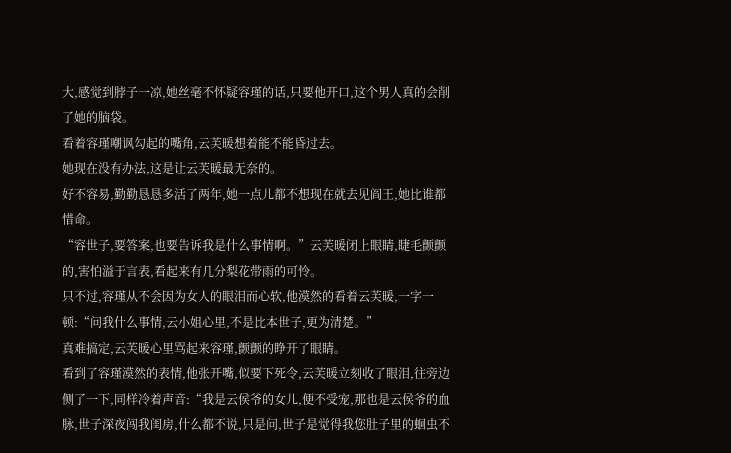大,感觉到脖子一凉,她丝毫不怀疑容瑾的话,只要他开口,这个男人真的会削了她的脑袋。
看着容瑾嘲讽勾起的嘴角,云芙暖想着能不能昏过去。
她现在没有办法,这是让云芙暖最无奈的。
好不容易,勤勤恳恳多活了两年,她一点儿都不想现在就去见阎王,她比谁都惜命。
“容世子,要答案,也要告诉我是什么事情啊。”云芙暖闭上眼睛,睫毛颤颤的,害怕溢于言表,看起来有几分梨花带雨的可怜。
只不过,容瑾从不会因为女人的眼泪而心软,他漠然的看着云芙暖,一字一顿:“问我什么事情,云小姐心里,不是比本世子,更为清楚。”
真难搞定,云芙暖心里骂起来容瑾,颤颤的睁开了眼睛。
看到了容瑾漠然的表情,他张开嘴,似要下死令,云芙暖立刻收了眼泪,往旁边侧了一下,同样冷着声音:“我是云侯爷的女儿,便不受宠,那也是云侯爷的血脉,世子深夜闯我闺房,什么都不说,只是问,世子是觉得我您肚子里的蛔虫不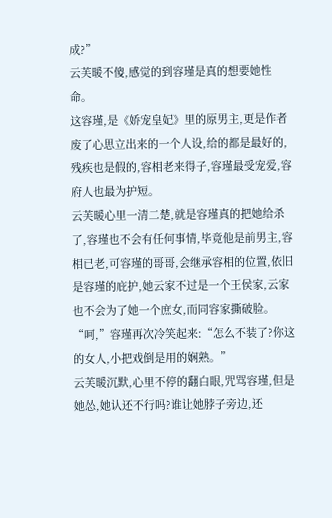成?”
云芙暖不傻,感觉的到容瑾是真的想要她性命。
这容瑾,是《娇宠皇妃》里的原男主,更是作者废了心思立出来的一个人设,给的都是最好的,残疾也是假的,容相老来得子,容瑾最受宠爱,容府人也最为护短。
云芙暖心里一清二楚,就是容瑾真的把她给杀了,容瑾也不会有任何事情,毕竟他是前男主,容相已老,可容瑾的哥哥,会继承容相的位置,依旧是容瑾的庇护,她云家不过是一个王侯家,云家也不会为了她一个庶女,而同容家撕破脸。
“呵,”容瑾再次冷笑起来:“怎么不装了?你这的女人,小把戏倒是用的娴熟。”
云芙暖沉默,心里不停的翻白眼,咒骂容瑾,但是她怂,她认还不行吗?谁让她脖子旁边,还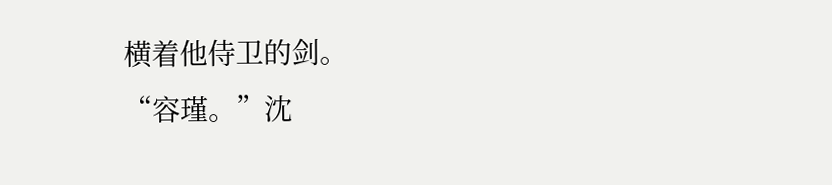横着他侍卫的剑。
“容瑾。”沈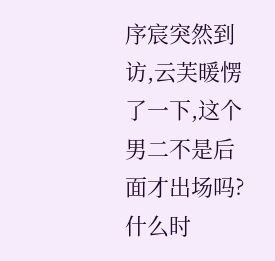序宸突然到访,云芙暖愣了一下,这个男二不是后面才出场吗?什么时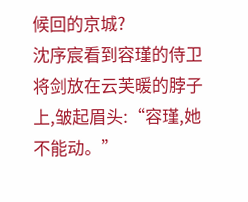候回的京城?
沈序宸看到容瑾的侍卫将剑放在云芙暖的脖子上,皱起眉头:“容瑾,她不能动。”